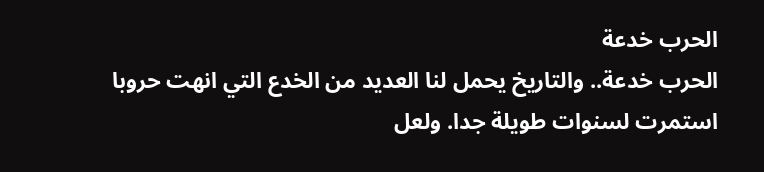الحرب خدعة
الحرب خدعة.. والتاريخ يحمل لنا العديد من الخدع التي انهت حروبا استمرت لسنوات طويلة جدا. ولعل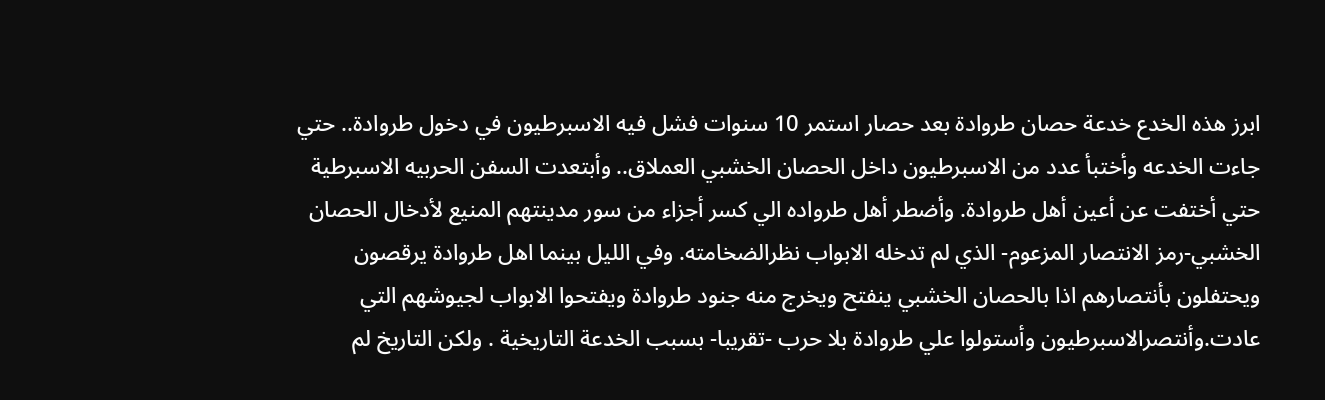ابرز هذه الخدع خدعة حصان طروادة بعد حصار استمر 10 سنوات فشل فيه الاسبرطيون في دخول طروادة.. حتي جاءت الخدعه وأختبأ عدد من الاسبرطيون داخل الحصان الخشبي العملاق.. وأبتعدت السفن الحربيه الاسبرطية حتي أختفت عن أعين أهل طروادة. وأضطر أهل طرواده الي كسر أجزاء من سور مدينتهم المنيع لأدخال الحصان الخشبي-رمز الانتصار المزعوم- الذي لم تدخله الابواب نظرالضخامته. وفي الليل بينما اهل طروادة يرقصون ويحتفلون بأنتصارهم اذا بالحصان الخشبي ينفتح ويخرج منه جنود طروادة ويفتحوا الابواب لجيوشهم التي عادت.وأنتصرالاسبرطيون وأستولوا علي طروادة بلا حرب -تقريبا- بسبب الخدعة التاريخية . ولكن التاريخ لم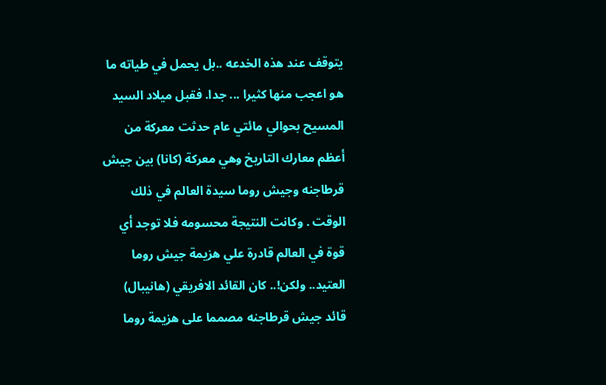يتوقف عند هذه الخدعه ..بل يحمل في طياته ما هو اعجب منها كثيرا ... جدا. فقبل ميلاد السيد المسيح بحوالي مائتي عام حدثت معركة من أعظم معارك التاريخ وهي معركة (كانا) بين جيش قرطاجنه وجيش روما سيدة العالم في ذلك الوقت . وكانت النتيجة محسومه فلا توجد أي قوة في العالم قادرة علي هزيمة جيش روما العتيد.. ولكن!.. كان القائد الافريقي (هانيبال) قائد جيش قرطاجنه مصمما على هزيمة روما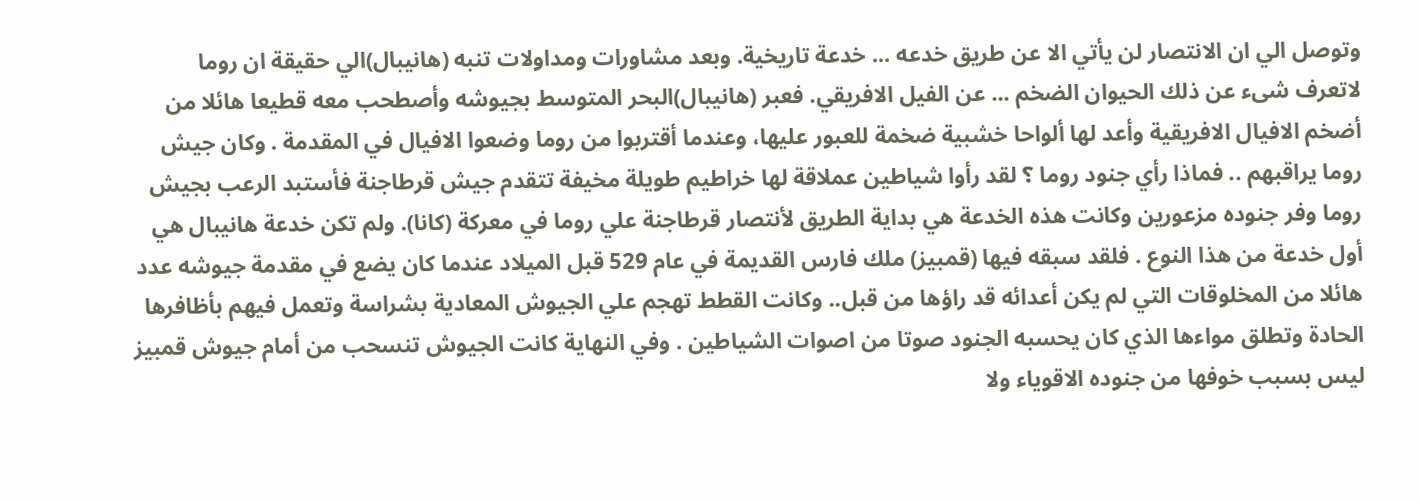وتوصل الي ان الانتصار لن يأتي الا عن طريق خدعه ... خدعة تاريخية. وبعد مشاورات ومداولات تنبه (هانيبال)الي حقيقة ان روما لاتعرف شىء عن ذلك الحيوان الضخم ... عن الفيل الافريقي. فعبر (هانيبال)البحر المتوسط بجيوشه وأصطحب معه قطيعا هائلا من أضخم الافيال الافريقية وأعد لها ألواحا خشبية ضخمة للعبور عليها، وعندما أقتربوا من روما وضعوا الافيال في المقدمة . وكان جيش روما يراقبهم .. فماذا رأي جنود روما ؟ لقد رأوا شياطين عملاقة لها خراطيم طويلة مخيفة تتقدم جيش قرطاجنة فأستبد الرعب بجيش روما وفر جنوده مزعورين وكانت هذه الخدعة هي بداية الطريق لأنتصار قرطاجنة علي روما في معركة (كانا). ولم تكن خدعة هانيبال هي أول خدعة من هذا النوع . فلقد سبقه فيها (قمبيز) ملك فارس القديمة في عام 529 قبل الميلاد عندما كان يضع في مقدمة جيوشه عدد هائلا من المخلوقات التي لم يكن أعدائه قد راؤها من قبل.. وكانت القطط تهجم علي الجيوش المعادية بشراسة وتعمل فيهم بأظافرها الحادة وتطلق مواءها الذي كان يحسبه الجنود صوتا من اصوات الشياطين . وفي النهاية كانت الجيوش تنسحب من أمام جيوش قمبيز ليس بسبب خوفها من جنوده الاقوياء ولا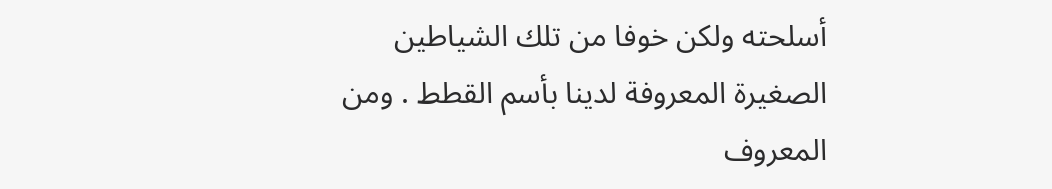أسلحته ولكن خوفا من تلك الشياطين الصغيرة المعروفة لدينا بأسم القطط . ومن المعروف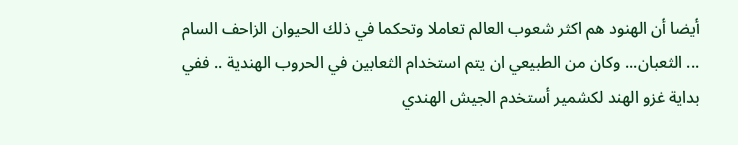أيضا أن الهنود هم اكثر شعوب العالم تعاملا وتحكما في ذلك الحيوان الزاحف السام ... الثعبان... وكان من الطبيعي ان يتم استخدام الثعابين في الحروب الهندية .. ففي بداية غزو الهند لكشمير أستخدم الجيش الهندي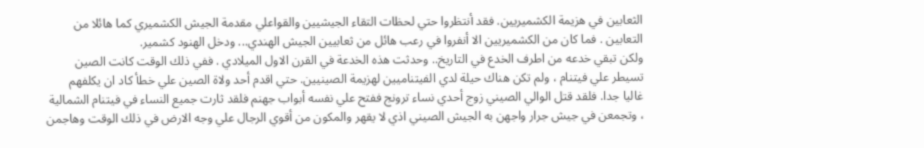الثعابين في هزيمة الكشميريين. فقد أنتظروا حتي لحظات التقاء الجيشيين والقواعلي مقدمة الجيش الكشميري كما هائلا من التعابين . فما كان من الكشميريين الا أنفروا في رعب هائل من ثعابيين الجيش الهندي... ودخل الهنود كشمير.
ولكن تبقي خدعه من اطرف الخدع في التاريخ.. وحدثت هذه الخدعة في القرن الاول الميلادي . ففي ذلك الوقت كانت الصين تسيطر علي فيتنام ، ولم تكن هناك حيلة لدي الفيتناميين لهزيمة الصينيين. حتي اقدم أحد ولاة الصين علي خطأ كاد ان يكلفهم غاليا جدا. فلقد قتل الوالي الصيني زوج أحدي نساء ترونج ففتح علي نفسه أبواب جهنم فلقد ثارت جميع النساء في فيتنام الشمالية ، وتجمعن في جيش جرار واجهن به الجيش الصيني اذي لا يقهر والمكون من أقوي الرجال علي وجه الارض في ذلك الوقت وهاجمن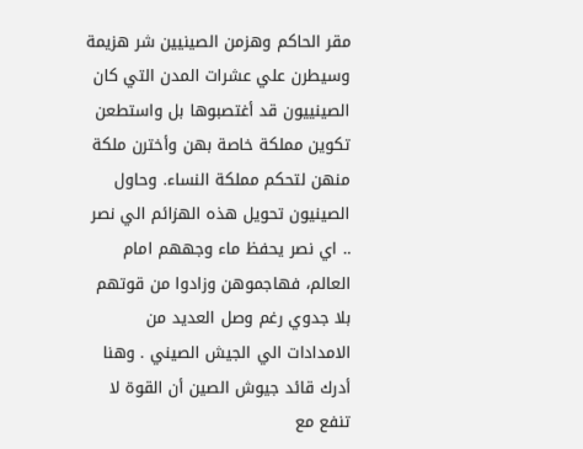مقر الحاكم وهزمن الصينيين شر هزيمة وسيطرن علي عشرات المدن التي كان الصينييون قد أغتصبوها بل واستطعن تكوين مملكة خاصة بهن وأخترن ملكة منهن لتحكم مملكة النساء. وحاول الصينيون تحويل هذه الهزائم الي نصر .. اي نصر يحفظ ماء وجههم امام العالم، فهاجموهن وزادوا من قوتهم بلا جدوي رغم وصل العديد من الامدادات الي الجيش الصيني . وهنا أدرك قائد جيوش الصين أن القوة لا تنفع مع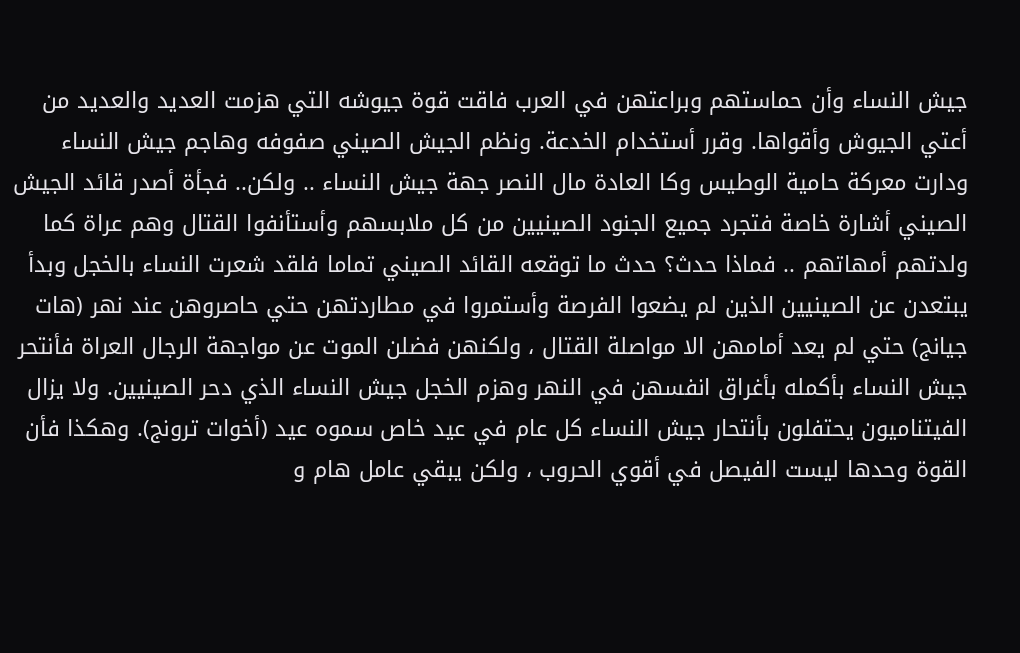جيش النساء وأن حماستهم وبراعتهن في العرب فاقت قوة جيوشه التي هزمت العديد والعديد من أعتي الجيوش وأقواها. وقرر أستخدام الخدعة. ونظم الجيش الصيني صفوفه وهاجم جيش النساء ودارت معركة حامية الوطيس وكا العادة مال النصر جهة جيش النساء .. ولكن.. فجأة أصدر قائد الجيش الصيني أشارة خاصة فتجرد جميع الجنود الصينيين من كل ملابسهم وأستأنفوا القتال وهم عراة كما ولدتهم أمهاتهم .. فماذا حدث؟ حدث ما توقعه القائد الصيني تماما فلقد شعرت النساء بالخجل وبدأ يبتعدن عن الصينيين الذين لم يضعوا الفرصة وأستمروا في مطاردتهن حتي حاصروهن عند نهر (هات جيانج) حتي لم يعد أمامهن الا مواصلة القتال ، ولكنهن فضلن الموت عن مواجهة الرجال العراة فأنتحر جيش النساء بأكمله بأغراق انفسهن في النهر وهزم الخجل جيش النساء الذي دحر الصينيين. ولا يزال الفيتناميون يحتفلون بأنتحار جيش النساء كل عام في عيد خاص سموه عيد (أخوات ترونج). وهكذا فأن القوة وحدها ليست الفيصل في أقوي الحروب ، ولكن يبقي عامل هام و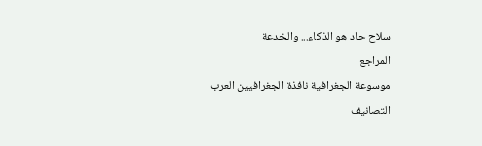سلاح حاد هو الذكاء... والخدعة
المراجع
موسوعة الجغرافية نافذة الجغرافيين العرب
التصانيف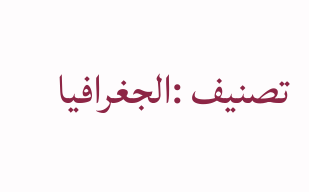تصنيف :الجغرافيا